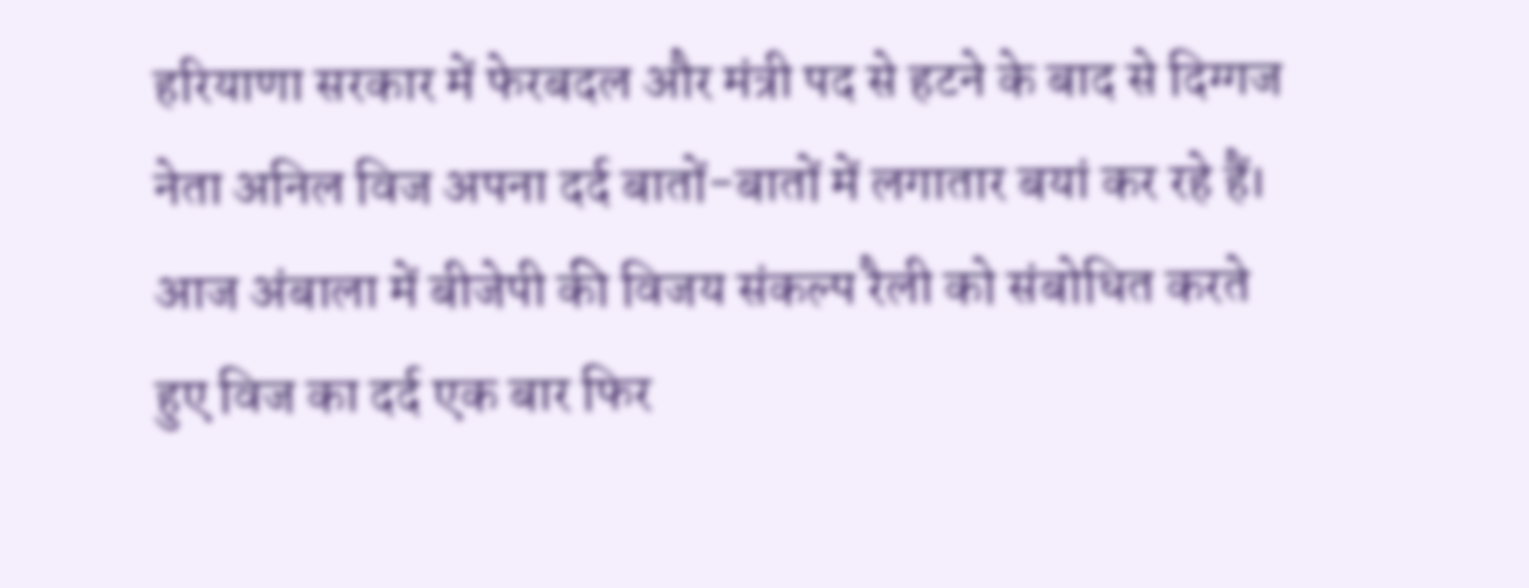हरियाणा सरकार में फेरबदल और मंत्री पद से हटने के बाद से दिग्गज नेता अनिल विज अपना दर्द बातों-बातों में लगातार बयां कर रहे हैं। आज अंबाला में बीजेपी की विजय संकल्प रैली को संबोधित करते हुए विज का दर्द एक बार फिर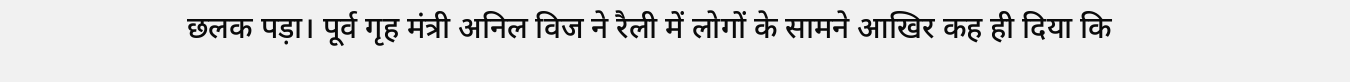छलक पड़ा। पूर्व गृह मंत्री अनिल विज ने रैली में लोगों के सामने आखिर कह ही दिया कि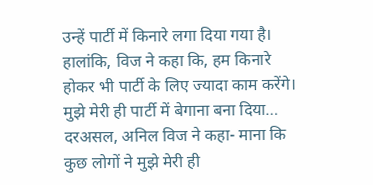उन्हें पार्टी में किनारे लगा दिया गया है। हालांकि, विज ने कहा कि, हम किनारे होकर भी पार्टी के लिए ज्यादा काम करेंगे।
मुझे मेरी ही पार्टी में बेगाना बना दिया…
दरअसल, अनिल विज ने कहा- माना कि कुछ लोगों ने मुझे मेरी ही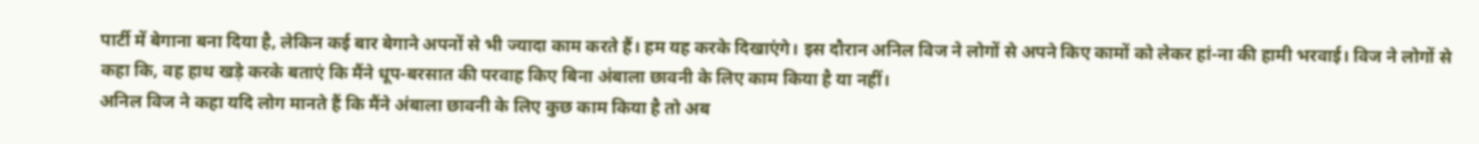पार्टी में बेगाना बना दिया है, लेकिन कई बार बेगाने अपनों से भी ज्यादा काम करते हैं। हम यह करके दिखाएंगे। इस दौरान अनिल विज ने लोगों से अपने किए कामों को लेकर हां-ना की हामी भरवाई। विज ने लोगों से कहा कि, वह हाथ खड़े करके बताएं कि मैंने धूप-बरसात की परवाह किए बिना अंबाला छावनी के लिए काम किया है या नहीं।
अनिल विज ने कहा यदि लोग मानते हैं कि मैंने अंबाला छावनी के लिए कुछ काम किया है तो अब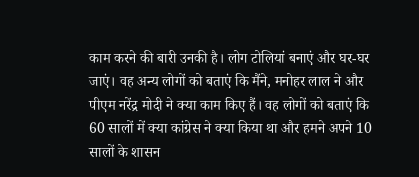काम करने की बारी उनकी है। लोग टोलियां बनाएं और घर-घर जाएं। वह अन्य लोगों को बताएं कि मैंने, मनोहर लाल ने और पीएम नरेंद्र मोदी ने क्या काम किए हैं। वह लोगों को बताएं कि 60 सालों में क्या कांग्रेस ने क्या किया था और हमने अपने 10 सालों के शासन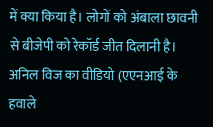में क्या किया है। लोगों को अंबाला छावनी से बीजेपी को रेकॉर्ड जीत दिलानी है।
अनिल विज का वीडियो (एएनआई के हवाले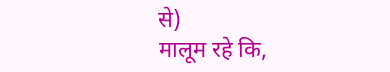से)
मालूम रहे कि,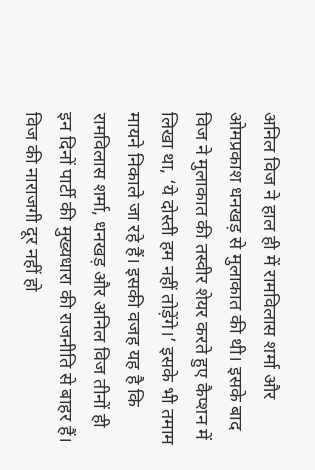अनिल विज ने हाल ही में रामविलास शर्मा और ओमप्रकाश धनखड़ से मुलाकात की थी। इसके बाद विज ने मुलाकात की तस्वीर शेयर करते हुए कैप्शन में लिखा था, ‘ये दोस्ती हम नहीं तोड़ेंगे।’ इसके भी तमाम मायने निकाले जा रहे हैं। इसकी वजह यह है कि रामविलास शर्मा, धनखड़ और अनिल विज तीनों ही इन दिनों पार्टी की मुख्यधारा की राजनीति से बाहर हैं।
विज की नाराजगी दूर नहीं हो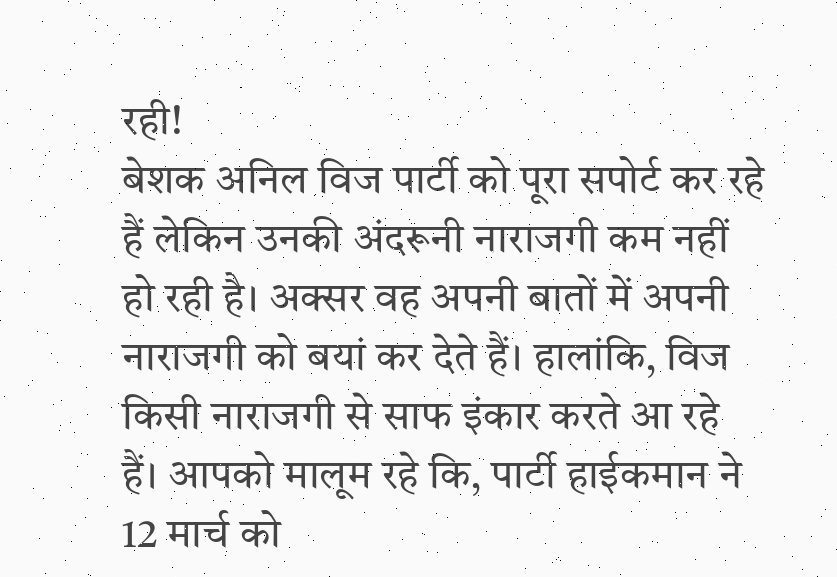रही!
बेशक अनिल विज पार्टी को पूरा सपोर्ट कर रहे हैं लेकिन उनकी अंदरूनी नाराजगी कम नहीं हो रही है। अक्सर वह अपनी बातों में अपनी नाराजगी को बयां कर देते हैं। हालांकि, विज किसी नाराजगी से साफ इंकार करते आ रहे हैं। आपको मालूम रहे कि, पार्टी हाईकमान ने 12 मार्च को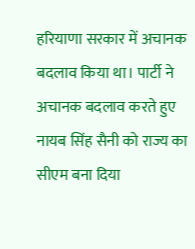हरियाणा सरकार में अचानक बदलाव किया था। पार्टी ने अचानक बदलाव करते हुए नायब सिंह सैनी को राज्य का सीएम बना दिया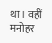था। वहीं मनोहर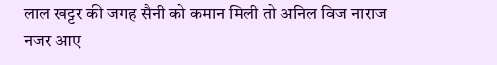लाल खट्टर की जगह सैनी को कमान मिली तो अनिल विज नाराज नजर आए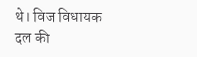थे। विज विधायक दल की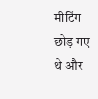मीटिंग छोड़ गए थे और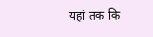यहां तक कि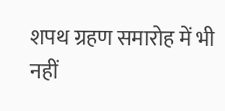शपथ ग्रहण समारोह में भी नहीं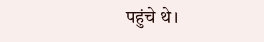पहुंचे थे।